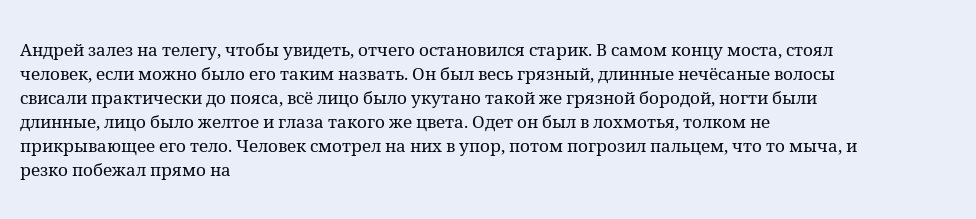Андрей залез на телегу, чтобы увидеть, отчего остановился старик. В самом концу моста, стоял человек, если можно было его таким назвать. Он был весь грязный, длинные нечёсаные волосы свисали практически до пояса, всё лицо было укутано такой же грязной бородой, ногти были длинные, лицо было желтое и глаза такого же цвета. Одет он был в лохмотья, толком не прикрывающее его тело. Человек смотрел на них в упор, потом погрозил пальцем, что то мыча, и резко побежал прямо на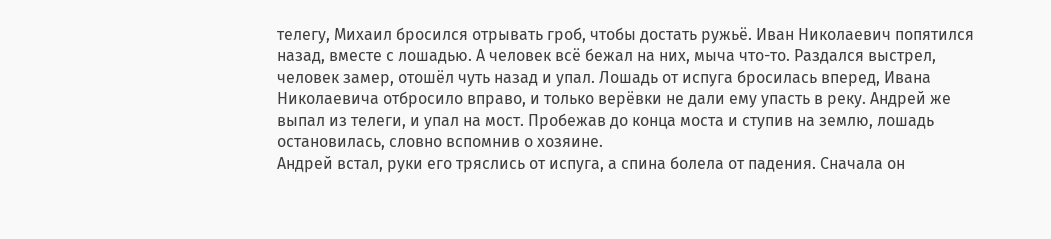телегу, Михаил бросился отрывать гроб, чтобы достать ружьё. Иван Николаевич попятился назад, вместе с лошадью. А человек всё бежал на них, мыча что-то. Раздался выстрел, человек замер, отошёл чуть назад и упал. Лошадь от испуга бросилась вперед, Ивана Николаевича отбросило вправо, и только верёвки не дали ему упасть в реку. Андрей же выпал из телеги, и упал на мост. Пробежав до конца моста и ступив на землю, лошадь остановилась, словно вспомнив о хозяине.
Андрей встал, руки его тряслись от испуга, а спина болела от падения. Сначала он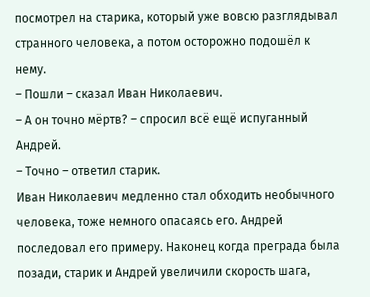посмотрел на старика, который уже вовсю разглядывал странного человека, а потом осторожно подошёл к нему.
– Пошли – сказал Иван Николаевич.
– А он точно мёртв? – спросил всё ещё испуганный Андрей.
– Точно – ответил старик.
Иван Николаевич медленно стал обходить необычного человека, тоже немного опасаясь его. Андрей последовал его примеру. Наконец когда преграда была позади, старик и Андрей увеличили скорость шага,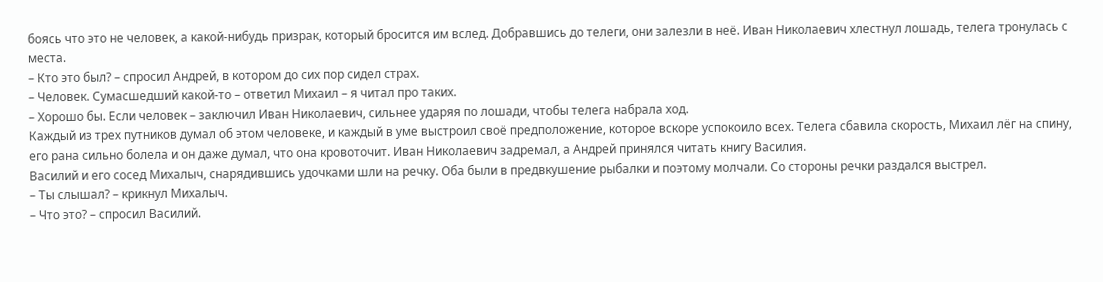боясь что это не человек, а какой-нибудь призрак, который бросится им вслед. Добравшись до телеги, они залезли в неё. Иван Николаевич хлестнул лошадь, телега тронулась с места.
– Кто это был? – спросил Андрей, в котором до сих пор сидел страх.
– Человек. Сумасшедший какой-то – ответил Михаил – я читал про таких.
– Хорошо бы. Если человек – заключил Иван Николаевич, сильнее ударяя по лошади, чтобы телега набрала ход.
Каждый из трех путников думал об этом человеке, и каждый в уме выстроил своё предположение, которое вскоре успокоило всех. Телега сбавила скорость, Михаил лёг на спину, его рана сильно болела и он даже думал, что она кровоточит. Иван Николаевич задремал, а Андрей принялся читать книгу Василия.
Василий и его сосед Михалыч, снарядившись удочками шли на речку. Оба были в предвкушение рыбалки и поэтому молчали. Со стороны речки раздался выстрел.
– Ты слышал? – крикнул Михалыч.
– Что это? – спросил Василий.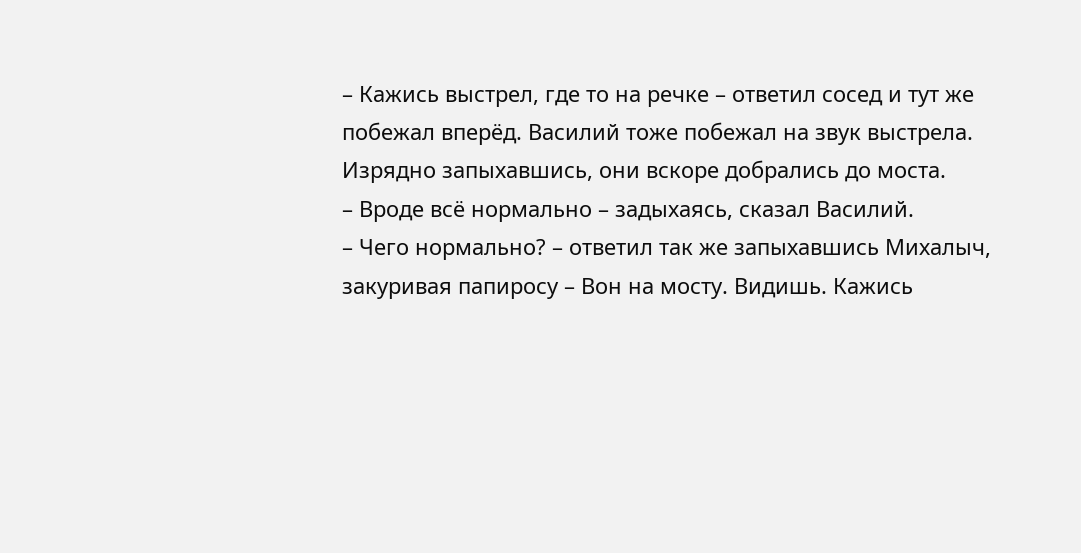– Кажись выстрел, где то на речке – ответил сосед и тут же побежал вперёд. Василий тоже побежал на звук выстрела.
Изрядно запыхавшись, они вскоре добрались до моста.
– Вроде всё нормально – задыхаясь, сказал Василий.
– Чего нормально? – ответил так же запыхавшись Михалыч, закуривая папиросу – Вон на мосту. Видишь. Кажись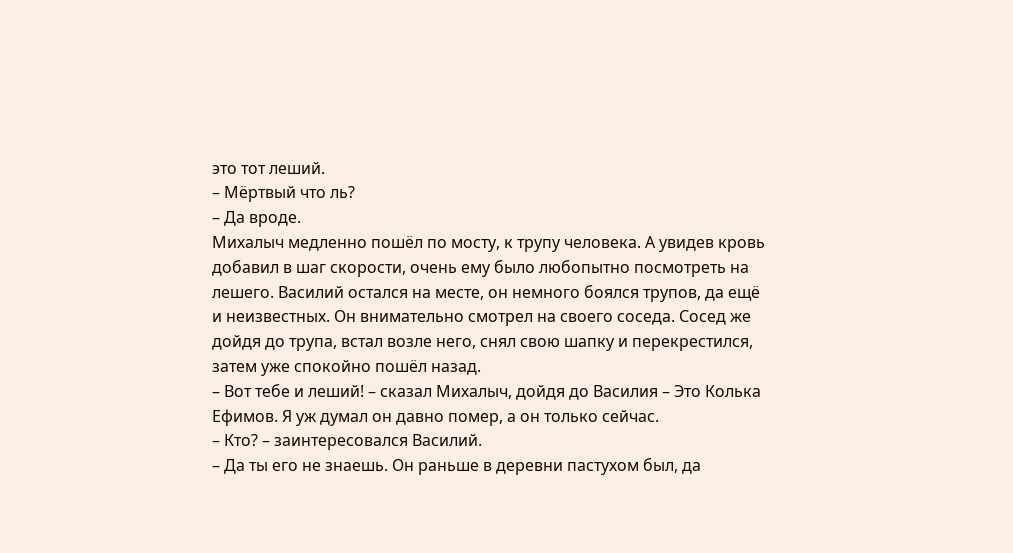это тот леший.
– Мёртвый что ль?
– Да вроде.
Михалыч медленно пошёл по мосту, к трупу человека. А увидев кровь добавил в шаг скорости, очень ему было любопытно посмотреть на лешего. Василий остался на месте, он немного боялся трупов, да ещё и неизвестных. Он внимательно смотрел на своего соседа. Сосед же дойдя до трупа, встал возле него, снял свою шапку и перекрестился, затем уже спокойно пошёл назад.
– Вот тебе и леший! – сказал Михалыч, дойдя до Василия – Это Колька Ефимов. Я уж думал он давно помер, а он только сейчас.
– Кто? – заинтересовался Василий.
– Да ты его не знаешь. Он раньше в деревни пастухом был, да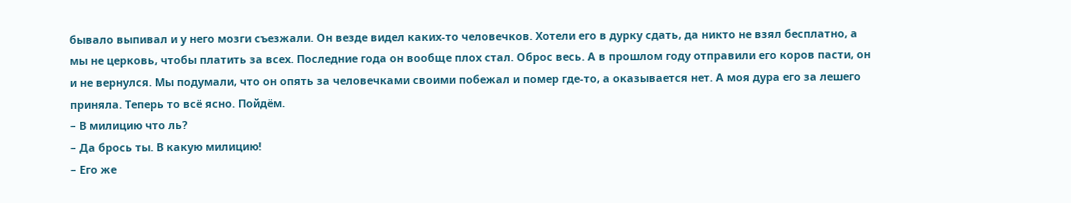бывало выпивал и у него мозги съезжали. Он везде видел каких-то человечков. Хотели его в дурку сдать, да никто не взял бесплатно, а мы не церковь, чтобы платить за всех. Последние года он вообще плох стал. Оброс весь. А в прошлом году отправили его коров пасти, он и не вернулся. Мы подумали, что он опять за человечками своими побежал и помер где-то, а оказывается нет. А моя дура его за лешего приняла. Теперь то всё ясно. Пойдём.
– В милицию что ль?
– Да брось ты. В какую милицию!
– Его же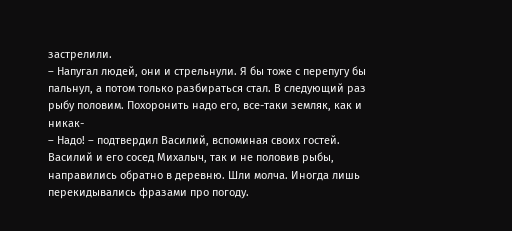застрелили.
– Напугал людей, они и стрельнули. Я бы тоже с перепугу бы пальнул, а потом только разбираться стал. В следующий раз рыбу половим. Похоронить надо его, все-таки земляк, как и никак-
– Надо! – подтвердил Василий, вспоминая своих гостей.
Василий и его сосед Михалыч, так и не половив рыбы, направились обратно в деревню. Шли молча. Иногда лишь перекидывались фразами про погоду.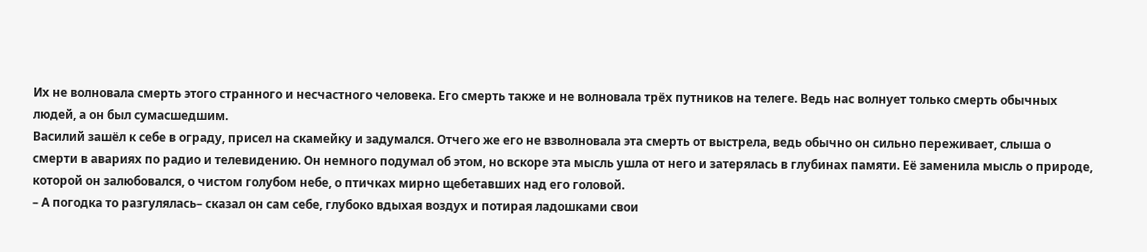Их не волновала смерть этого странного и несчастного человека. Его смерть также и не волновала трёх путников на телеге. Ведь нас волнует только смерть обычных людей, а он был сумасшедшим.
Василий зашёл к себе в ограду, присел на скамейку и задумался. Отчего же его не взволновала эта смерть от выстрела, ведь обычно он сильно переживает, слыша о смерти в авариях по радио и телевидению. Он немного подумал об этом, но вскоре эта мысль ушла от него и затерялась в глубинах памяти. Её заменила мысль о природе, которой он залюбовался, о чистом голубом небе, о птичках мирно щебетавших над его головой.
– А погодка то разгулялась– сказал он сам себе, глубоко вдыхая воздух и потирая ладошками свои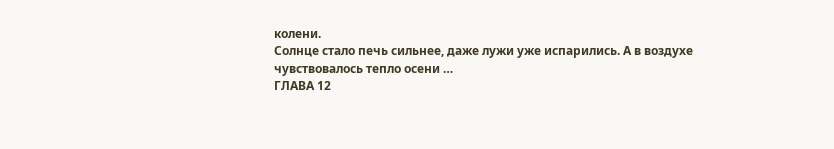колени.
Солнце стало печь сильнее, даже лужи уже испарились. А в воздухе чувствовалось тепло осени …
ГЛАВА 12